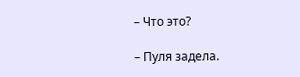– Что это?

– Пуля задела.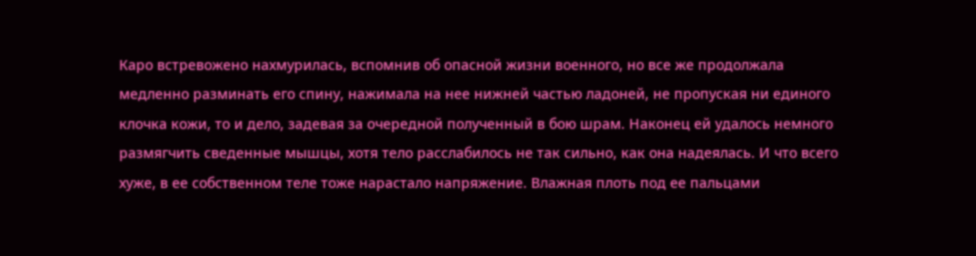Каро встревожено нахмурилась, вспомнив об опасной жизни военного, но все же продолжала медленно разминать его спину, нажимала на нее нижней частью ладоней, не пропуская ни единого клочка кожи, то и дело, задевая за очередной полученный в бою шрам. Наконец ей удалось немного размягчить сведенные мышцы, хотя тело расслабилось не так сильно, как она надеялась. И что всего хуже, в ее собственном теле тоже нарастало напряжение. Влажная плоть под ее пальцами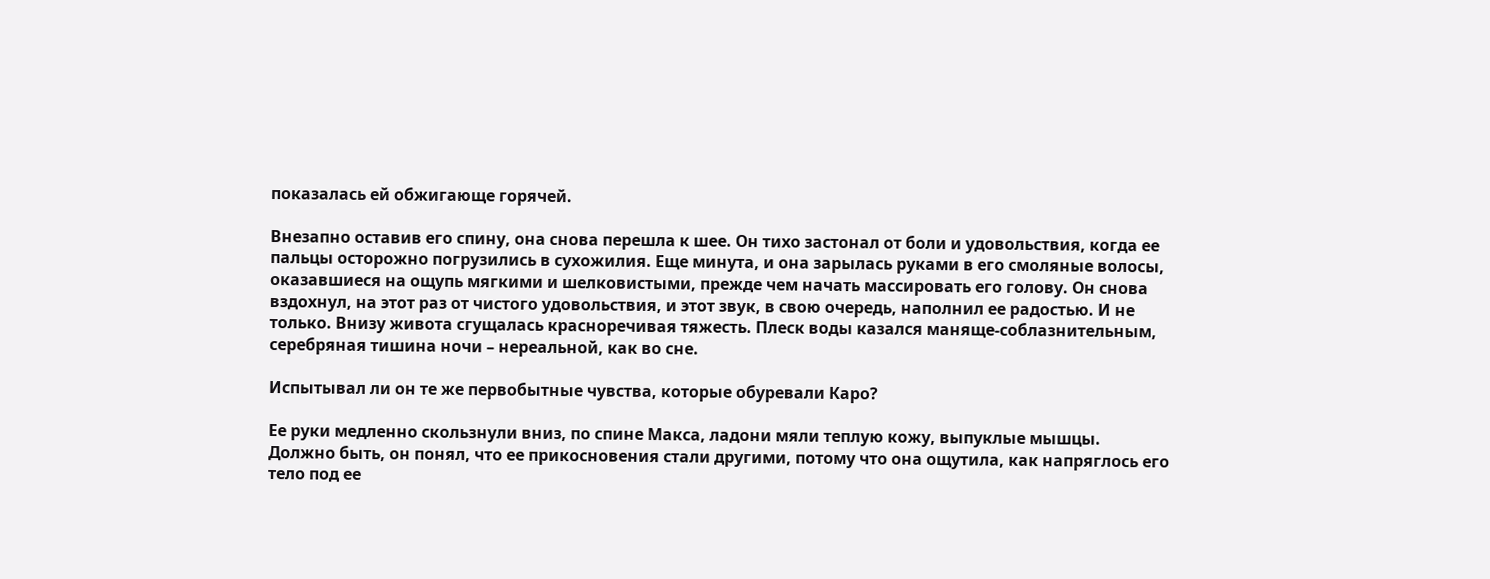показалась ей обжигающе горячей.

Внезапно оставив его спину, она снова перешла к шее. Он тихо застонал от боли и удовольствия, когда ее пальцы осторожно погрузились в сухожилия. Еще минута, и она зарылась руками в его смоляные волосы, оказавшиеся на ощупь мягкими и шелковистыми, прежде чем начать массировать его голову. Он снова вздохнул, на этот раз от чистого удовольствия, и этот звук, в свою очередь, наполнил ее радостью. И не только. Внизу живота сгущалась красноречивая тяжесть. Плеск воды казался маняще-соблазнительным, серебряная тишина ночи – нереальной, как во сне.

Испытывал ли он те же первобытные чувства, которые обуревали Каро?

Ее руки медленно скользнули вниз, по спине Макса, ладони мяли теплую кожу, выпуклые мышцы. Должно быть, он понял, что ее прикосновения стали другими, потому что она ощутила, как напряглось его тело под ее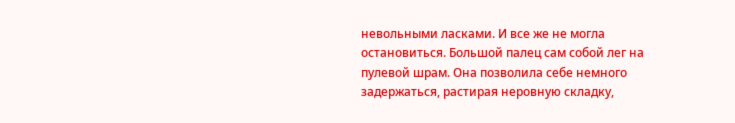невольными ласками. И все же не могла остановиться. Большой палец сам собой лег на пулевой шрам. Она позволила себе немного задержаться, растирая неровную складку,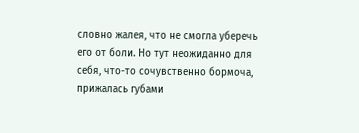словно жалея, что не смогла уберечь его от боли. Но тут неожиданно для себя, что-то сочувственно бормоча, прижалась губами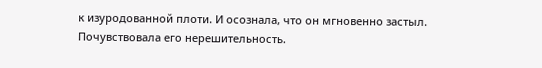к изуродованной плоти. И осознала, что он мгновенно застыл. Почувствовала его нерешительность.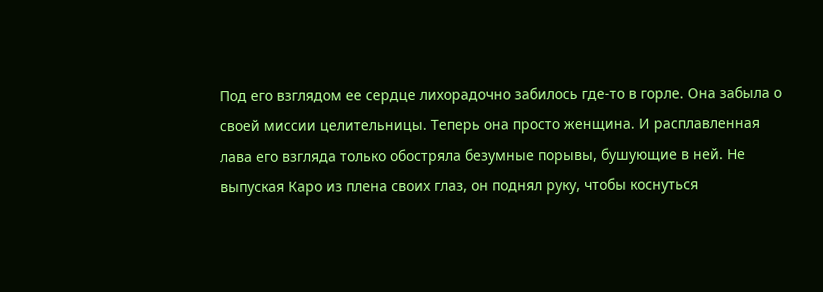Под его взглядом ее сердце лихорадочно забилось где-то в горле. Она забыла о своей миссии целительницы. Теперь она просто женщина. И расплавленная лава его взгляда только обостряла безумные порывы, бушующие в ней. Не выпуская Каро из плена своих глаз, он поднял руку, чтобы коснуться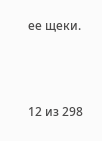ее щеки.



12 из 298